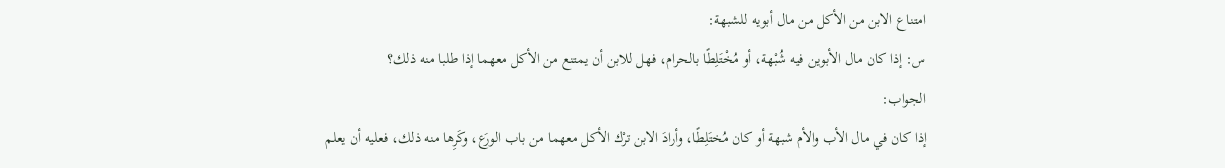امتناع الابن من الأكل من مال أبويه للشبهة:
س: إذا كان مال الأبوين فيه شُبْهة، أو مُخْتَلِطًا بالحرام، فهل للابن أن يمتنع من الأكل معهما إذا طلبا منه ذلك؟
الجواب:
إذا كان في مال الأب والأم شبهة أو كان مُختَلِطًا، وأرادَ الابن ترْك الأكل معهما من باب الورَع، وكَرِها منه ذلك، فعليه أن يعلم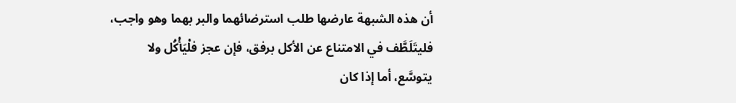أن هذه الشبهة عارضها طلب استرضائهما والبر بهما وهو واجب، فليتَلَطَّف في الامتناع عن الأكل برفق، فإن عجز فلْيَأْكُل ولا يتوسَّع، أما إذا كان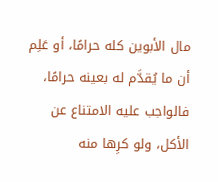مال الأبوين كله حرامًا، أو عَلِم أن ما يُقدَّم له بعينه حرامًا، فالواجب عليه الامتناع عن الأكل، ولو كرِها منه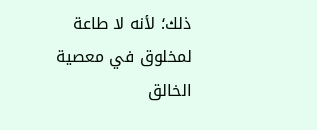ذلك؛ لأنه لا طاعة لمخلوق في معصية الخالق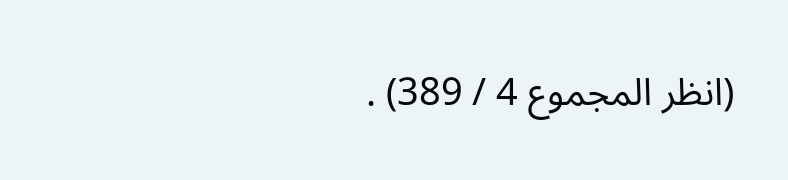(انظر المجموع 4 / 389) .